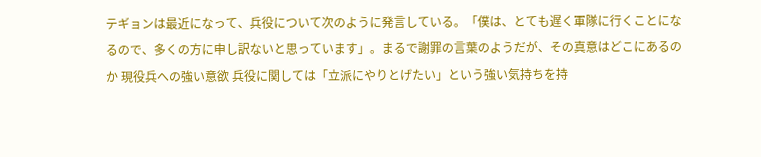テギョンは最近になって、兵役について次のように発言している。「僕は、とても遅く軍隊に行くことになるので、多くの方に申し訳ないと思っています」。まるで謝罪の言葉のようだが、その真意はどこにあるのか 現役兵への強い意欲 兵役に関しては「立派にやりとげたい」という強い気持ちを持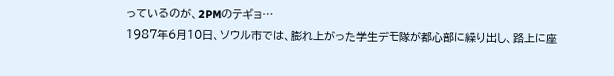っているのが、2PMのテギョ…
1987年6月10日、ソウル市では、膨れ上がった学生デモ隊が都心部に繰り出し、路上に座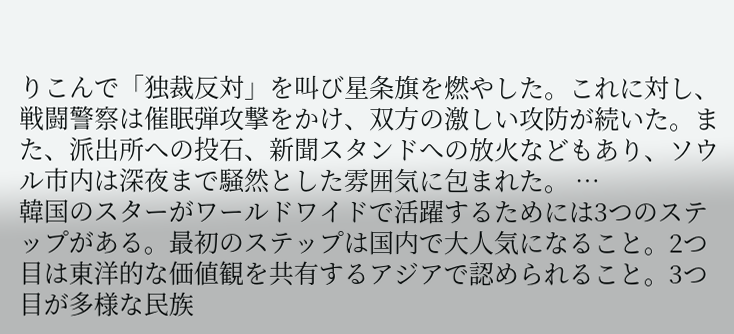りこんで「独裁反対」を叫び星条旗を燃やした。これに対し、戦闘警察は催眠弾攻撃をかけ、双方の激しい攻防が続いた。また、派出所への投石、新聞スタンドへの放火などもあり、ソウル市内は深夜まで騒然とした雰囲気に包まれた。 …
韓国のスターがワールドワイドで活躍するためには3つのステップがある。最初のステップは国内で大人気になること。2つ目は東洋的な価値観を共有するアジアで認められること。3つ目が多様な民族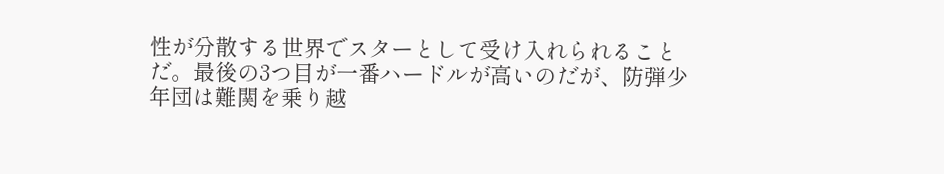性が分散する世界でスターとして受け入れられることだ。最後の3つ目が一番ハードルが高いのだが、防弾少年団は難関を乗り越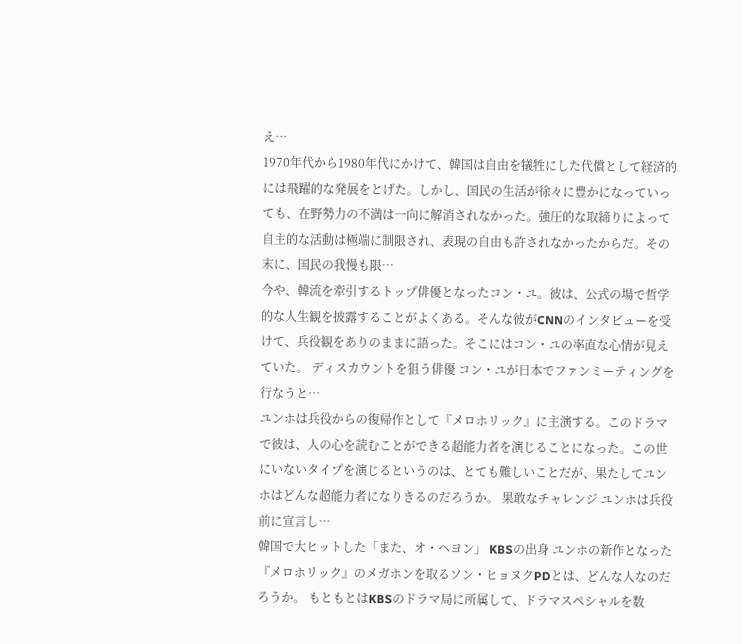え…
1970年代から1980年代にかけて、韓国は自由を犠牲にした代償として経済的には飛躍的な発展をとげた。しかし、国民の生活が徐々に豊かになっていっても、在野勢力の不満は一向に解消されなかった。強圧的な取締りによって自主的な活動は極端に制限され、表現の自由も許されなかったからだ。その末に、国民の我慢も限…
今や、韓流を牽引するトップ俳優となったコン・ユ。彼は、公式の場で哲学的な人生観を披露することがよくある。そんな彼がCNNのインタビューを受けて、兵役観をありのままに語った。そこにはコン・ユの率直な心情が見えていた。 ディスカウントを狙う俳優 コン・ユが日本でファンミーティングを行なうと…
ユンホは兵役からの復帰作として『メロホリック』に主演する。このドラマで彼は、人の心を読むことができる超能力者を演じることになった。この世にいないタイプを演じるというのは、とても難しいことだが、果たしてユンホはどんな超能力者になりきるのだろうか。 果敢なチャレンジ ユンホは兵役前に宣言し…
韓国で大ヒットした「また、オ・ヘヨン」 KBSの出身 ユンホの新作となった『メロホリック』のメガホンを取るソン・ヒョヌクPDとは、どんな人なのだろうか。 もともとはKBSのドラマ局に所属して、ドラマスペシャルを数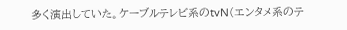多く演出していた。ケーブルテレビ系のtvN(エンタメ系のテ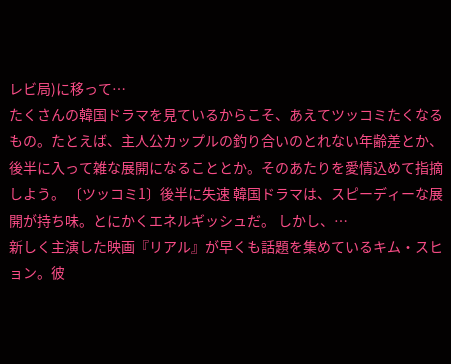レビ局)に移って…
たくさんの韓国ドラマを見ているからこそ、あえてツッコミたくなるもの。たとえば、主人公カップルの釣り合いのとれない年齢差とか、後半に入って雑な展開になることとか。そのあたりを愛情込めて指摘しよう。 〔ツッコミ1〕後半に失速 韓国ドラマは、スピーディーな展開が持ち味。とにかくエネルギッシュだ。 しかし、…
新しく主演した映画『リアル』が早くも話題を集めているキム・スヒョン。彼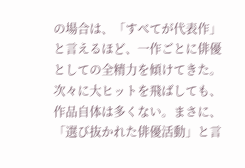の場合は、「すべてが代表作」と言えるほど、一作ごとに俳優としての全精力を傾けてきた。次々に大ヒットを飛ばしても、作品自体は多くない。まさに、「選び抜かれた俳優活動」と言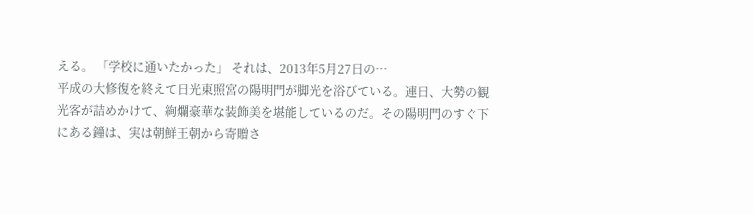える。 「学校に通いたかった」 それは、2013年5月27日の…
平成の大修復を終えて日光東照宮の陽明門が脚光を浴びている。連日、大勢の観光客が詰めかけて、絢爛豪華な装飾美を堪能しているのだ。その陽明門のすぐ下にある鐘は、実は朝鮮王朝から寄贈さ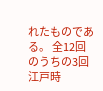れたものである。 全12回のうちの3回 江戸時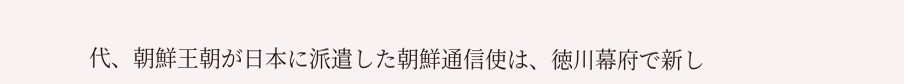代、朝鮮王朝が日本に派遣した朝鮮通信使は、徳川幕府で新し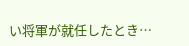い将軍が就任したとき…